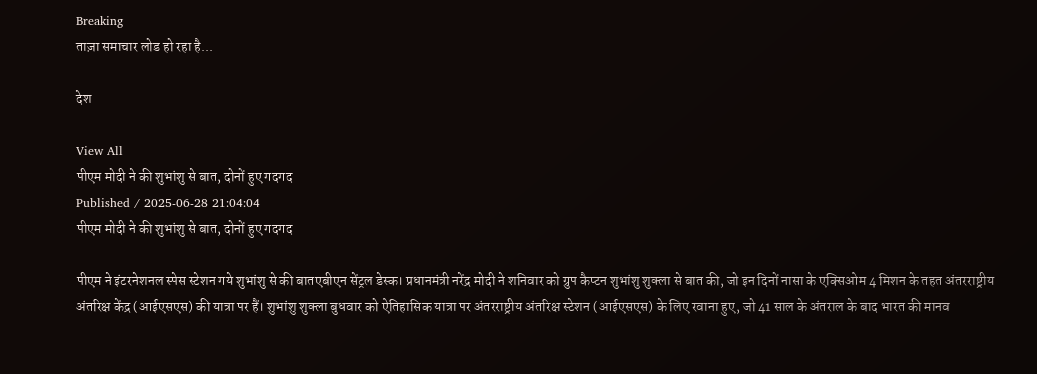Breaking
ताज़ा समाचार लोड हो रहा है...

देश

View All
पीएम मोदी ने की शुभांशु से बात, दोनों हुए गदगद
Published / 2025-06-28 21:04:04
पीएम मोदी ने की शुभांशु से बात, दोनों हुए गदगद

पीएम ने इंटरनेशनल स्पेस स्टेशन गये शुभांशु से की बातएबीएन सेंट्रल डेस्क। प्रधानमंत्री नरेंद्र मोदी ने शनिवार को ग्रुप कैप्टन शुभांशु शुक्ला से बात की, जो इन दिनों नासा के एक्सिओम 4 मिशन के तहत अंतरराष्ट्रीय अंतरिक्ष केंद्र (आईएसएस) की यात्रा पर हैं। शुभांशु शुक्ला बुधवार को ऐतिहासिक यात्रा पर अंतरराष्ट्रीय अंतरिक्ष स्टेशन (आईएसएस) के लिए रवाना हुए, जो 41 साल के अंतराल के बाद भारत की मानव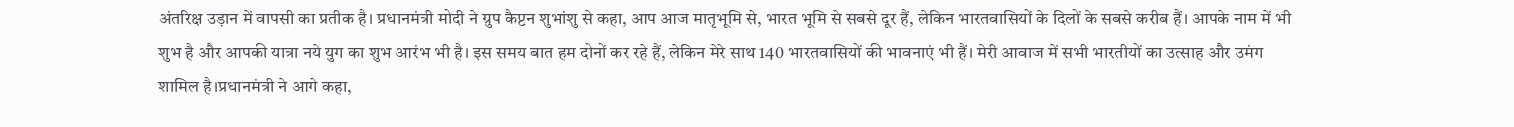अंतरिक्ष उड़ान में वापसी का प्रतीक है। प्रधानमंत्री मोदी ने ग्रुप कैप्टन शुभांशु से कहा, आप आज मातृभूमि से, भारत भूमि से सबसे दूर हैं, लेकिन भारतवासियों के दिलों के सबसे करीब हैं। आपके नाम में भी शुभ है और आपकी यात्रा नये युग का शुभ आरंभ भी है। इस समय बात हम दोनों कर रहे हैं, लेकिन मेरे साथ 140 भारतवासियों की भावनाएं भी हैं। मेरी आवाज में सभी भारतीयों का उत्साह और उमंग शामिल है।प्रधानमंत्री ने आगे कहा,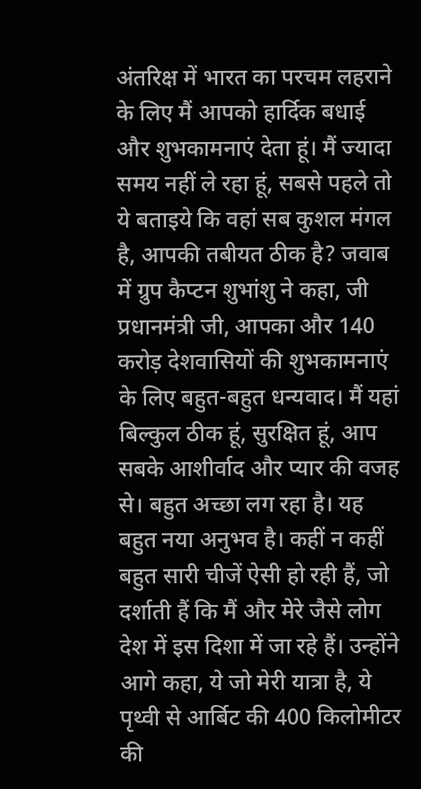अंतरिक्ष में भारत का परचम लहराने के लिए मैं आपको हार्दिक बधाई और शुभकामनाएं देता हूं। मैं ज्यादा समय नहीं ले रहा हूं, सबसे पहले तो ये बताइये कि वहां सब कुशल मंगल है, आपकी तबीयत ठीक है? जवाब में ग्रुप कैप्टन शुभांशु ने कहा, जी प्रधानमंत्री जी, आपका और 140 करोड़ देशवासियों की शुभकामनाएं के लिए बहुत-बहुत धन्यवाद। मैं यहां बिल्कुल ठीक हूं, सुरक्षित हूं, आप सबके आशीर्वाद और प्यार की वजह से। बहुत अच्छा लग रहा है। यह बहुत नया अनुभव है। कहीं न कहीं बहुत सारी चीजें ऐसी हो रही हैं, जो दर्शाती हैं कि मैं और मेरे जैसे लोग देश में इस दिशा में जा रहे हैं। उन्होंने आगे कहा, ये जो मेरी यात्रा है, ये पृथ्वी से आर्बिट की 400 किलोमीटर की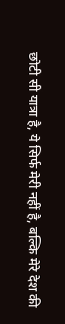छोटी सी यात्रा है, ये सिर्फ मेरी नहीं है, बल्कि मेरे देश की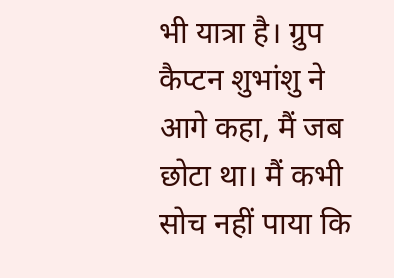भी यात्रा है। ग्रुप कैप्टन शुभांशु ने आगे कहा, मैं जब छोटा था। मैं कभी सोच नहीं पाया कि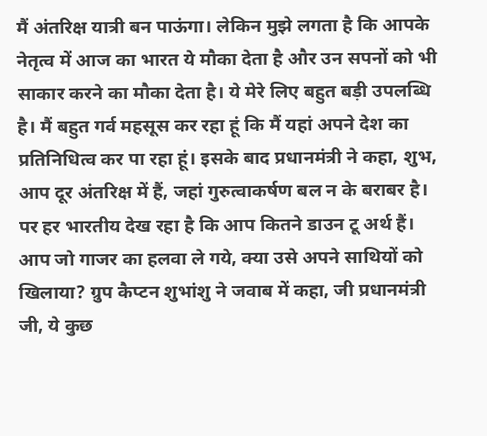मैं अंतरिक्ष यात्री बन पाऊंगा। लेकिन मुझे लगता है कि आपके नेतृत्व में आज का भारत ये मौका देता है और उन सपनों को भी साकार करने का मौका देता है। ये मेरे लिए बहुत बड़ी उपलब्धि है। मैं बहुत गर्व महसूस कर रहा हूं कि मैं यहां अपने देश का प्रतिनिधित्व कर पा रहा हूं। इसके बाद प्रधानमंत्री ने कहा, शुभ, आप दूर अंतरिक्ष में हैं, जहां गुरुत्वाकर्षण बल न के बराबर है। पर हर भारतीय देख रहा है कि आप कितने डाउन टू अर्थ हैं। आप जो गाजर का हलवा ले गये, क्या उसे अपने साथियों को खिलाया? ग्रुप कैप्टन शुभांशु ने जवाब में कहा, जी प्रधानमंत्री जी, ये कुछ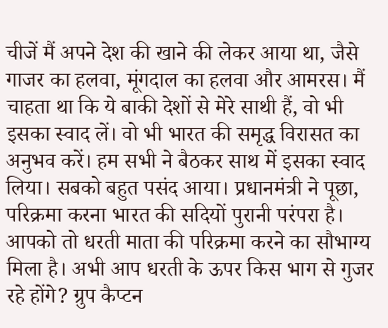चीजें मैं अपने देश की खाने की लेकर आया था, जैसे गाजर का हलवा, मूंगदाल का हलवा और आमरस। मैं चाहता था कि ये बाकी देशों से मेरे साथी हैं, वो भी इसका स्वाद लें। वो भी भारत की समृद्ध विरासत का अनुभव करें। हम सभी ने बैठकर साथ में इसका स्वाद लिया। सबको बहुत पसंद आया। प्रधानमंत्री ने पूछा, परिक्रमा करना भारत की सदियों पुरानी परंपरा है। आपको तो धरती माता की परिक्रमा करने का सौभाग्य मिला है। अभी आप धरती के ऊपर किस भाग से गुजर रहे होंगे? ग्रुप कैप्टन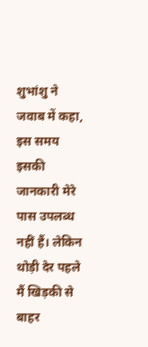शुभांशु ने जवाब में कहा, इस समय इसकी जानकारी मेरे पास उपलब्ध नहीं हैं। लेकिन थोड़ी देर पहले मैं खिड़की से बाहर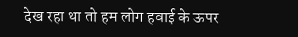देख रहा था तो हम लोग हवाई के ऊपर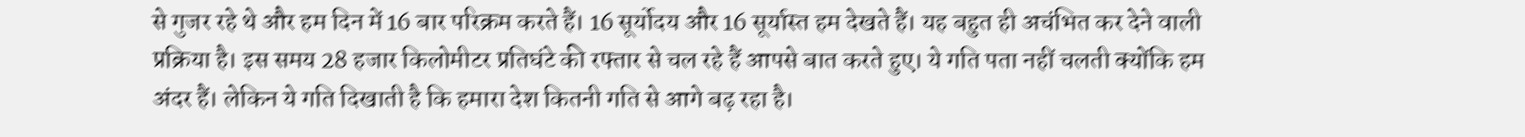से गुजर रहे थे और हम दिन में 16 बार परिक्रम करते हैं। 16 सूर्योदय और 16 सूर्यास्त हम देखते हैं। यह बहुत ही अचंभित कर देने वाली प्रक्रिया है। इस समय 28 हजार किलोमीटर प्रतिघंटे की रफ्तार से चल रहे हैं आपसे बात करते हुए। ये गति पता नहीं चलती क्योंकि हम अंदर हैं। लेकिन ये गति दिखाती है कि हमारा देश कितनी गति से आगे बढ़ रहा है।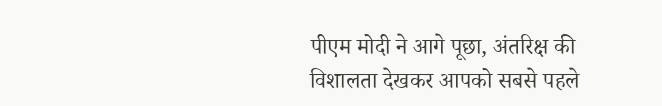पीएम मोदी ने आगे पूछा, अंतरिक्ष की विशालता देखकर आपको सबसे पहले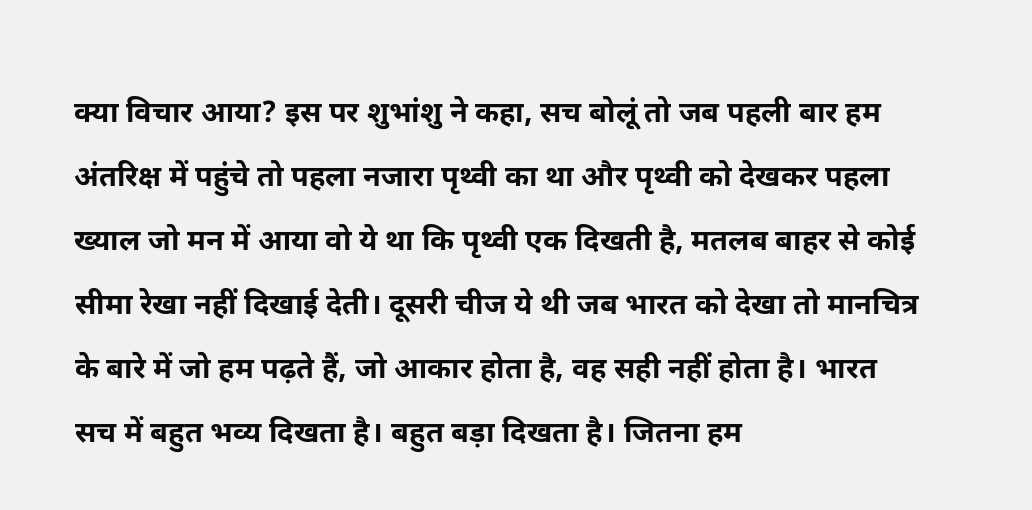क्या विचार आया? इस पर शुभांशु ने कहा, सच बोलूं तो जब पहली बार हम अंतरिक्ष में पहुंचे तो पहला नजारा पृथ्वी का था और पृथ्वी को देखकर पहला ख्याल जो मन में आया वो ये था कि पृथ्वी एक दिखती है, मतलब बाहर से कोई सीमा रेखा नहीं दिखाई देती। दूसरी चीज ये थी जब भारत को देखा तो मानचित्र के बारे में जो हम पढ़ते हैं, जो आकार होता है, वह सही नहीं होता है। भारत सच में बहुत भव्य दिखता है। बहुत बड़ा दिखता है। जितना हम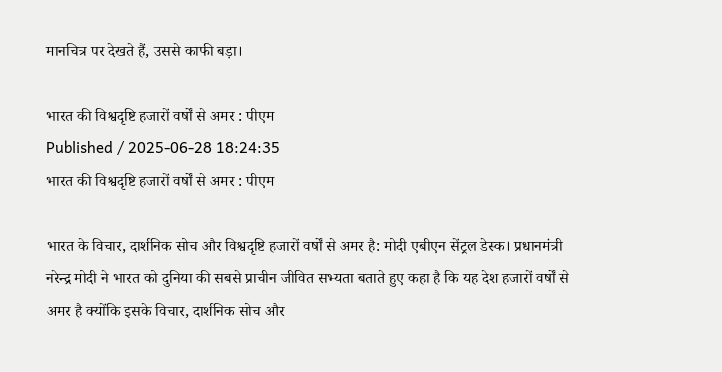मानचित्र पर देखते हैं, उससे काफी बड़ा।

भारत की विश्वदृष्टि हजारों वर्षों से अमर : पीएम
Published / 2025-06-28 18:24:35
भारत की विश्वदृष्टि हजारों वर्षों से अमर : पीएम

भारत के विचार, दार्शनिक सोच और विश्वदृष्टि हजारों वर्षों से अमर है: मोदी एबीएन सेंट्रल डेस्क। प्रधानमंत्री नरेन्द्र मोदी ने भारत को दुनिया की सबसे प्राचीन जीवित सभ्यता बताते हुए कहा है कि यह देश हजारों वर्षों से अमर है क्योंकि इसके विचार, दार्शनिक सोच और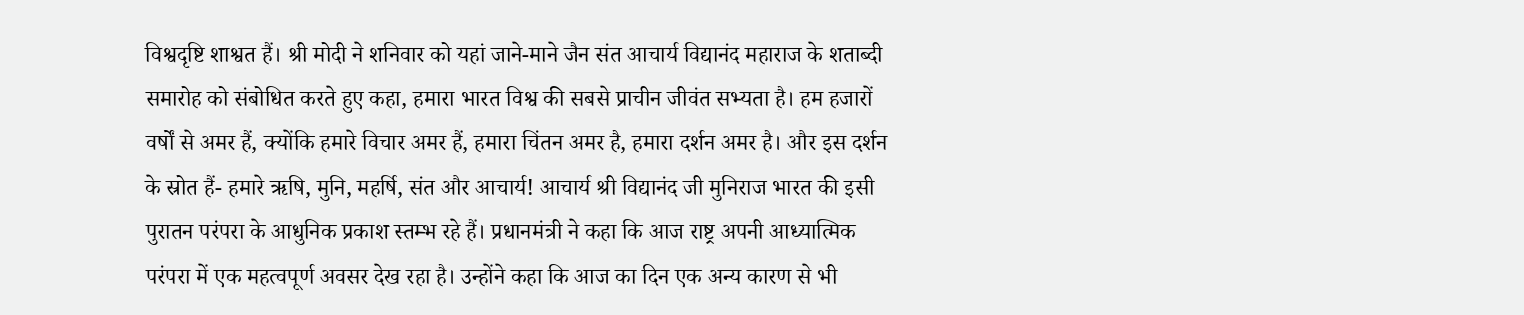विश्वदृष्टि शाश्वत हैं। श्री मोदी ने शनिवार को यहां जाने-माने जैन संत आचार्य विद्यानंद महाराज के शताब्दी समारोह को संबोधित करते हुए कहा, हमारा भारत विश्व की सबसे प्राचीन जीवंत सभ्यता है। हम हजारों वर्षों से अमर हैं, क्योंकि हमारे विचार अमर हैं, हमारा चिंतन अमर है, हमारा दर्शन अमर है। और इस दर्शन के स्रोत हैं- हमारे ऋषि, मुनि, महर्षि, संत और आचार्य! आचार्य श्री विद्यानंद जी मुनिराज भारत की इसी पुरातन परंपरा के आधुनिक प्रकाश स्तम्भ रहे हैं। प्रधानमंत्री ने कहा कि आज राष्ट्र अपनी आध्यात्मिक परंपरा में एक महत्वपूर्ण अवसर देख रहा है। उन्होंने कहा कि आज का दिन एक अन्य कारण से भी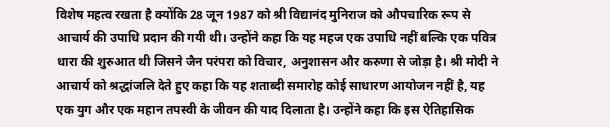विशेष महत्व रखता है क्योंकि 28 जून 1987 को श्री विद्यानंद मुनिराज को औपचारिक रूप से आचार्य की उपाधि प्रदान की गयी थी। उन्होंने कहा कि यह महज एक उपाधि नहीं बल्कि एक पवित्र धारा की शुरुआत थी जिसने जैन परंपरा को विचार, अनुशासन और करुणा से जोड़ा है। श्री मोदी ने आचार्य को श्रद्धांजलि देते हुए कहा कि यह शताब्दी समारोह कोई साधारण आयोजन नहीं है, यह एक युग और एक महान तपस्वी के जीवन की याद दिलाता है। उन्होंने कहा कि इस ऐतिहासिक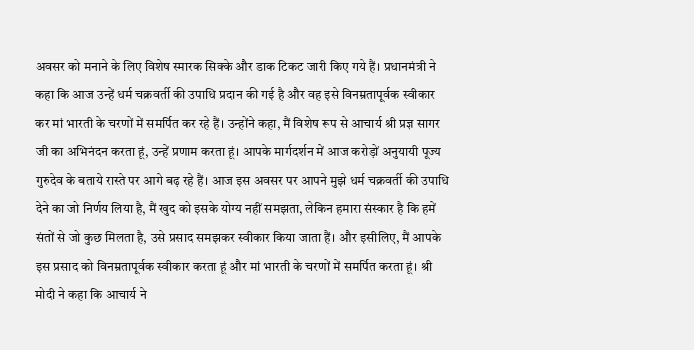अवसर को मनाने के लिए विशेष स्मारक सिक्के और डाक टिकट जारी किए गये हैं। प्रधानमंत्री ने कहा कि आज उन्हें धर्म चक्रवर्ती की उपाधि प्रदान की गई है और वह इसे विनम्रतापूर्वक स्वीकार कर मां भारती के चरणों में समर्पित कर रहे हैं। उन्होंने कहा, मैं विशेष रूप से आचार्य श्री प्रज्ञ सागर जी का अभिनंदन करता हूं, उन्हें प्रणाम करता हूं। आपके मार्गदर्शन में आज करोड़ों अनुयायी पूज्य गुरुदेव के बताये रास्ते पर आगे बढ़ रहे हैं। आज इस अवसर पर आपने मुझे धर्म चक्रवर्ती की उपाधि देने का जो निर्णय लिया है, मैं खुद को इसके योग्य नहीं समझता, लेकिन हमारा संस्कार है कि हमें संतों से जो कुछ मिलता है, उसे प्रसाद समझकर स्वीकार किया जाता हैं। और इसीलिए, मैं आपके इस प्रसाद को विनम्रतापूर्वक स्वीकार करता हूं और मां भारती के चरणों में समर्पित करता हूं। श्री मोदी ने कहा कि आचार्य ने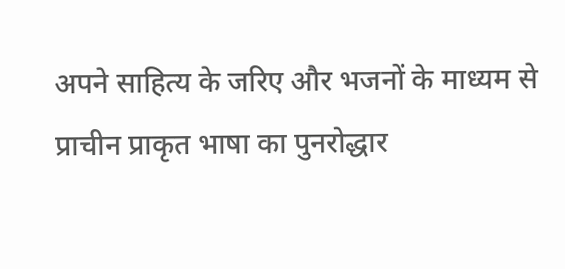अपने साहित्य के जरिए और भजनों के माध्यम से प्राचीन प्राकृत भाषा का पुनरोद्धार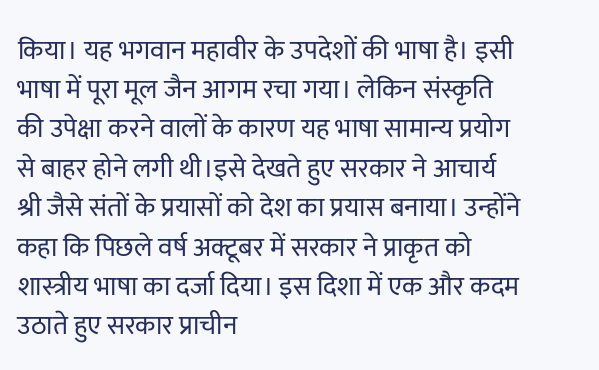किया। यह भगवान महावीर के उपदेशों की भाषा है। इसी भाषा में पूरा मूल जैन आगम रचा गया। लेकिन संस्कृति की उपेक्षा करने वालों के कारण यह भाषा सामान्य प्रयोग से बाहर होने लगी थी।इसे देखते हुए सरकार ने आचार्य श्री जैसे संतों के प्रयासों को देश का प्रयास बनाया। उन्होंने कहा कि पिछले वर्ष अक्टूबर में सरकार ने प्राकृत को शास्त्रीय भाषा का दर्जा दिया। इस दिशा में एक और कदम उठाते हुए सरकार प्राचीन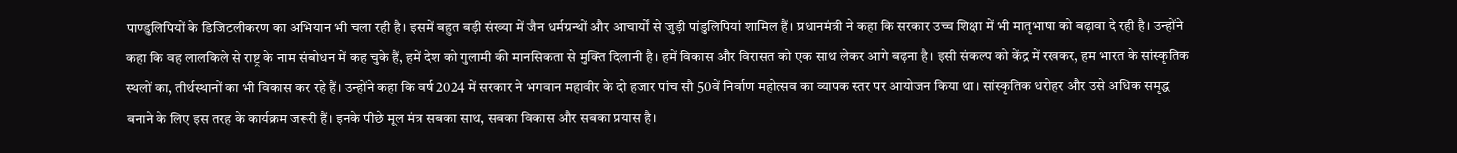पाण्डुलिपियों के डिजिटलीकरण का अभियान भी चला रही है। इसमें बहुत बड़ी संख्या में जैन धर्मग्रन्थों और आचार्यों से जुड़ी पांडुलिपियां शामिल हैं। प्रधानमंत्री ने कहा कि सरकार उच्च शिक्षा में भी मातृभाषा को बढ़ावा दे रही है। उन्होंने कहा कि वह लालकिले से राष्ट्र के नाम संबोधन में कह चुके हैं, हमें देश को गुलामी की मानसिकता से मुक्ति दिलानी है। हमें विकास और विरासत को एक साथ लेकर आगे बढ़ना है। इसी संकल्प को केंद्र में रखकर, हम भारत के सांस्कृतिक स्थलों का, तीर्थस्थानों का भी विकास कर रहे हैं। उन्होंने कहा कि वर्ष 2024 में सरकार ने भगवान महावीर के दो हजार पांच सौ 50वें निर्वाण महोत्सव का व्यापक स्तर पर आयोजन किया था। सांस्कृतिक धरोहर और उसे अधिक समृद्ध बनाने के लिए इस तरह के कार्यक्रम जरूरी हैं। इनके पीछे मूल मंत्र सबका साथ, सबका विकास और सबका प्रयास है।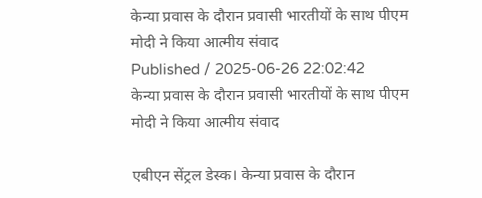केन्या प्रवास के दौरान प्रवासी भारतीयों के साथ पीएम मोदी ने किया आत्मीय संवाद
Published / 2025-06-26 22:02:42
केन्या प्रवास के दौरान प्रवासी भारतीयों के साथ पीएम मोदी ने किया आत्मीय संवाद

एबीएन सेंट्रल डेस्क। केन्या प्रवास के दौरान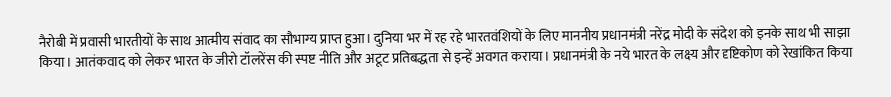नैरोबी में प्रवासी भारतीयों के साथ आत्मीय संवाद का सौभाग्य प्राप्त हुआ। दुनिया भर में रह रहे भारतवंशियों के लिए माननीय प्रधानमंत्री नरेंद्र मोदी के संदेश को इनके साथ भी साझा किया। आतंकवाद को लेकर भारत के जीरो टॉलरेंस की स्पष्ट नीति और अटूट प्रतिबद्धता से इन्हें अवगत कराया। प्रधानमंत्री के नये भारत के लक्ष्य और दृष्टिकोण को रेखांकित किया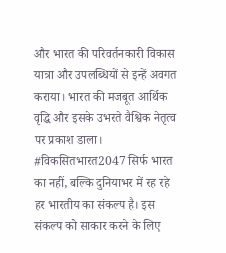और भारत की परिवर्तनकारी विकास यात्रा और उपलब्धियों से इन्हें अवगत कराया। भारत की मजबूत आर्थिक वृद्धि और इसके उभरते वैश्विक नेतृत्व पर प्रकाश डाला। #विकसितभारत2047 सिर्फ भारत का नहीं, बल्कि दुनियाभर में रह रहे हर भारतीय का संकल्प है। इस संकल्प को साकार करने के लिए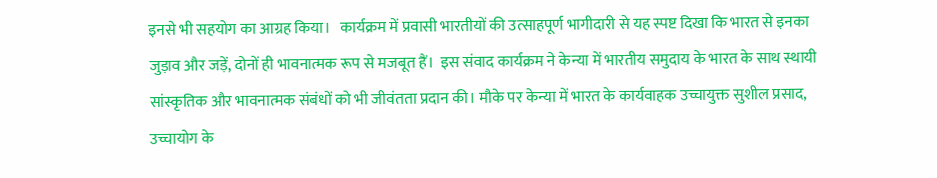इनसे भी सहयोग का आग्रह किया।   कार्यक्रम में प्रवासी भारतीयों की उत्साहपूर्ण भागीदारी से यह स्पष्ट दिखा कि भारत से इनका जुड़ाव और जड़ें, दोनों ही भावनात्मक रूप से मजबूत हैं।  इस संवाद कार्यक्रम ने केन्या में भारतीय समुदाय के भारत के साथ स्थायी सांस्कृतिक और भावनात्मक संबंधों को भी जीवंतता प्रदान की। मौके पर केन्या में भारत के कार्यवाहक उच्चायुक्त सुशील प्रसाद, उच्चायोग के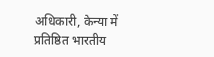अधिकारी, केन्या में प्रतिष्ठित भारतीय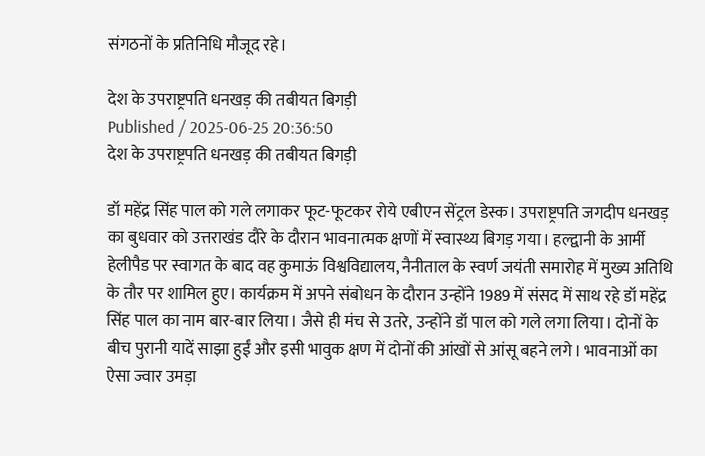संगठनों के प्रतिनिधि मौजूद रहे।

देश के उपराष्ट्रपति धनखड़ की तबीयत बिगड़ी
Published / 2025-06-25 20:36:50
देश के उपराष्ट्रपति धनखड़ की तबीयत बिगड़ी

डॉ महेंद्र सिंह पाल को गले लगाकर फूट-फूटकर रोये एबीएन सेंट्रल डेस्क। उपराष्ट्रपति जगदीप धनखड़ का बुधवार को उत्तराखंड दौरे के दौरान भावनात्मक क्षणों में स्वास्थ्य बिगड़ गया। हल्द्वानी के आर्मी हेलीपैड पर स्वागत के बाद वह कुमाऊं विश्वविद्यालय, नैनीताल के स्वर्ण जयंती समारोह में मुख्य अतिथि के तौर पर शामिल हुए। कार्यक्रम में अपने संबोधन के दौरान उन्होंने 1989 में संसद में साथ रहे डॉ महेंद्र सिंह पाल का नाम बार-बार लिया। जैसे ही मंच से उतरे, उन्होंने डॉ पाल को गले लगा लिया। दोनों के बीच पुरानी यादें साझा हुईं और इसी भावुक क्षण में दोनों की आंखों से आंसू बहने लगे। भावनाओं का ऐसा ज्वार उमड़ा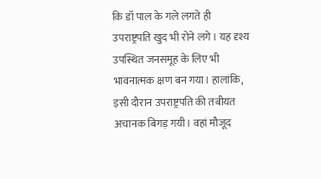कि डॉ पाल के गले लगते ही उपराष्ट्रपति खुद भी रोने लगे। यह दृश्य उपस्थित जनसमूह के लिए भी भावनात्मक क्षण बन गया। हालांकि, इसी दौरान उपराष्ट्रपति की तबीयत अचानक बिगड़ गयी। वहां मौजूद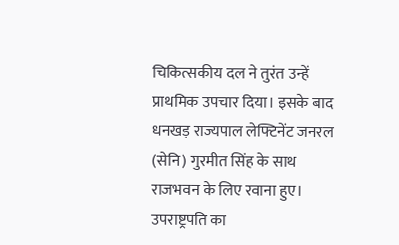चिकित्सकीय दल ने तुरंत उन्हें प्राथमिक उपचार दिया। इसके बाद धनखड़ राज्यपाल लेफ्टिनेंट जनरल (सेनि) गुरमीत सिंह के साथ राजभवन के लिए रवाना हुए। उपराष्ट्रपति का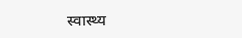स्वास्थ्य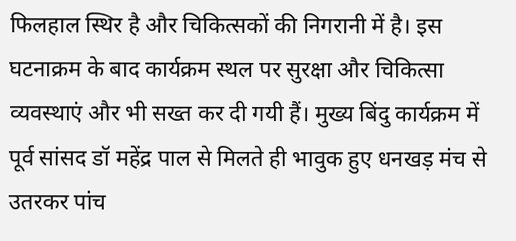फिलहाल स्थिर है और चिकित्सकों की निगरानी में है। इस घटनाक्रम के बाद कार्यक्रम स्थल पर सुरक्षा और चिकित्सा व्यवस्थाएं और भी सख्त कर दी गयी हैं। मुख्य बिंदु कार्यक्रम में पूर्व सांसद डॉ महेंद्र पाल से मिलते ही भावुक हुए धनखड़ मंच से उतरकर पांच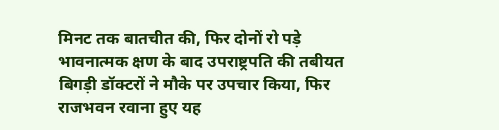मिनट तक बातचीत की, फिर दोनों रो पड़े भावनात्मक क्षण के बाद उपराष्ट्रपति की तबीयत बिगड़ी डॉक्टरों ने मौके पर उपचार किया, फिर राजभवन रवाना हुए यह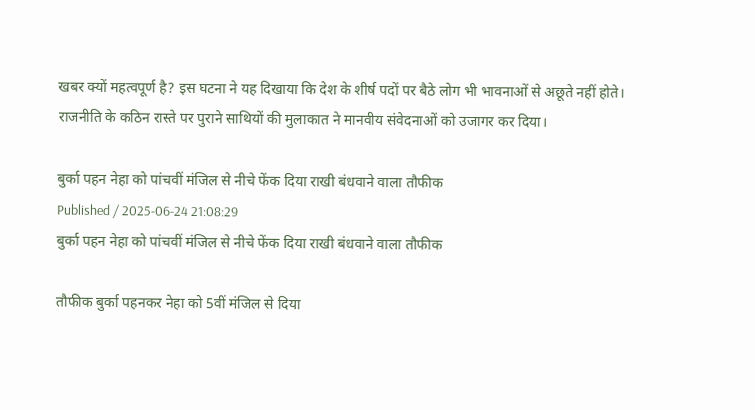खबर क्यों महत्वपूर्ण है? इस घटना ने यह दिखाया कि देश के शीर्ष पदों पर बैठे लोग भी भावनाओं से अछूते नहीं होते। राजनीति के कठिन रास्ते पर पुराने साथियों की मुलाकात ने मानवीय संवेदनाओं को उजागर कर दिया।

बुर्का पहन नेहा को पांचवीं मंजिल से नीचे फेंक दिया राखी बंधवाने वाला तौफीक
Published / 2025-06-24 21:08:29
बुर्का पहन नेहा को पांचवीं मंजिल से नीचे फेंक दिया राखी बंधवाने वाला तौफीक

तौफीक बुर्का पहनकर नेहा को 5वीं मंजिल से दिया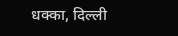धक्का, दिल्ली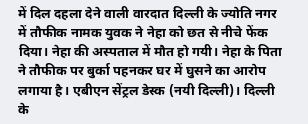में दिल दहला देने वाली वारदात दिल्ली के ज्योति नगर में तौफीक नामक युवक ने नेहा को छत से नीचे फेंक दिया। नेहा की अस्पताल में मौत हो गयी। नेहा के पिता ने तौफीक पर बुर्का पहनकर घर में घुसने का आरोप लगाया है। एबीएन सेंट्रल डेस्क (नयी दिल्ली)। दिल्ली के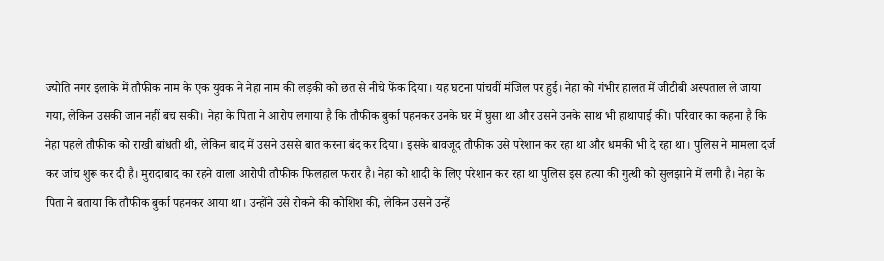ज्योति नगर इलाके में तौफीक नाम के एक युवक ने नेहा नाम की लड़की को छत से नीचे फेंक दिया। यह घटना पांचवीं मंजिल पर हुई। नेहा को गंभीर हालत में जीटीबी अस्पताल ले जाया गया, लेकिन उसकी जान नहीं बच सकी। नेहा के पिता ने आरोप लगाया है कि तौफीक बुर्का पहनकर उनके घर में घुसा था और उसने उनके साथ भी हाथापाई की। परिवार का कहना है कि नेहा पहले तौफीक को राखी बांधती थी, लेकिन बाद में उसने उससे बात करना बंद कर दिया। इसके बावजूद तौफीक उसे परेशान कर रहा था और धमकी भी दे रहा था। पुलिस ने मामला दर्ज कर जांच शुरू कर दी है। मुरादाबाद का रहने वाला आरोपी तौफीक फिलहाल फरार है। नेहा को शादी के लिए परेशान कर रहा था पुलिस इस हत्या की गुत्थी को सुलझाने में लगी है। नेहा के पिता ने बताया कि तौफीक बुर्का पहनकर आया था। उन्होंने उसे रोकने की कोशिश की, लेकिन उसने उन्हें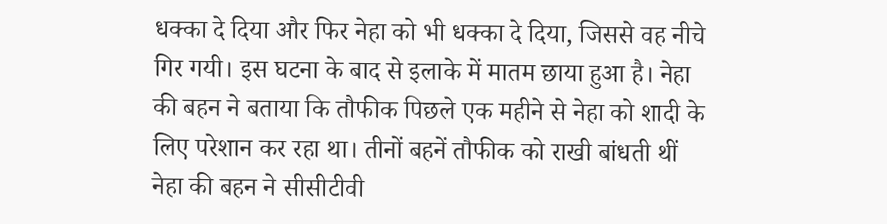धक्का दे दिया और फिर नेहा को भी धक्का दे दिया, जिससे वह नीचे गिर गयी। इस घटना के बाद से इलाके में मातम छाया हुआ है। नेहा की बहन ने बताया कि तौफीक पिछले एक महीने से नेहा को शादी के लिए परेशान कर रहा था। तीनों बहनें तौफीक को राखी बांधती थीं नेहा की बहन ने सीसीटीवी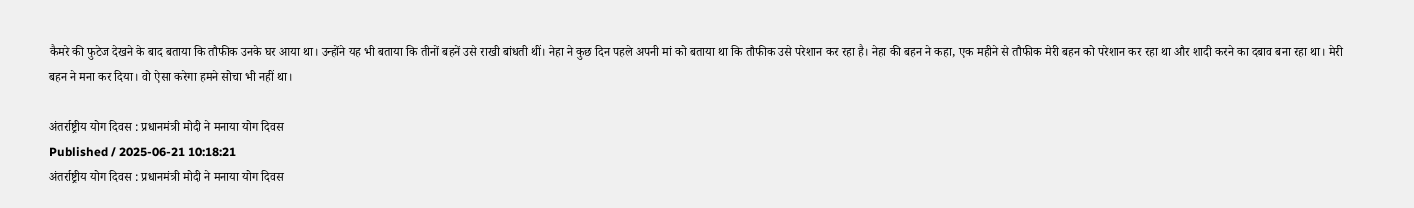कैमरे की फुटेज देखने के बाद बताया कि तौफीक उनके घर आया था। उन्होंने यह भी बताया कि तीनों बहनें उसे राखी बांधती थीं। नेहा ने कुछ दिन पहले अपनी मां को बताया था कि तौफीक उसे परेशान कर रहा है। नेहा की बहन ने कहा, एक महीने से तौफीक मेरी बहन को परेशान कर रहा था और शादी करने का दबाव बना रहा था। मेरी बहन ने मना कर दिया। वो ऐसा करेगा हमने सोचा भी नहीं था।

अंतर्राष्ट्रीय योग दिवस : प्रधानमंत्री मोदी ने मनाया योग दिवस
Published / 2025-06-21 10:18:21
अंतर्राष्ट्रीय योग दिवस : प्रधानमंत्री मोदी ने मनाया योग दिवस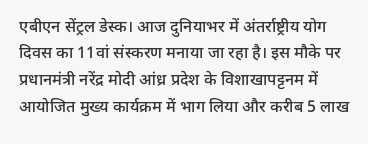एबीएन सेंट्रल डेस्क। आज दुनियाभर में अंतर्राष्ट्रीय योग दिवस का 11वां संस्करण मनाया जा रहा है। इस मौके पर प्रधानमंत्री नरेंद्र मोदी आंध्र प्रदेश के विशाखापट्टनम में आयोजित मुख्य कार्यक्रम में भाग लिया और करीब 5 लाख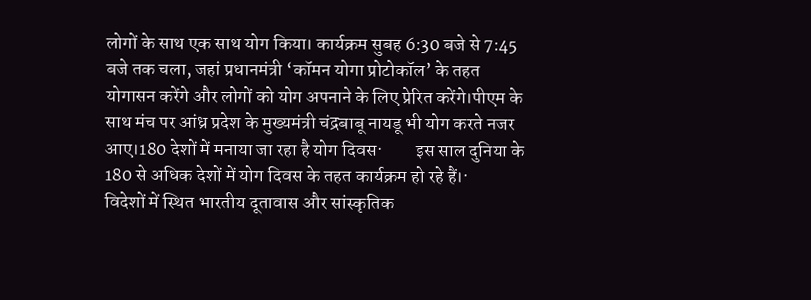लोगों के साथ एक साथ योग किया। कार्यक्रम सुबह 6:30 बजे से 7:45 बजे तक चला, जहां प्रधानमंत्री ‘कॉमन योगा प्रोटोकॉल’ के तहत योगासन करेंगे और लोगों को योग अपनाने के लिए प्रेरित करेंगे।पीएम के साथ मंच पर आंध्र प्रदेश के मुख्यमंत्री चंद्रबाबू नायडू भी योग करते नजर आए।180 देशों में मनाया जा रहा है योग दिवस·         इस साल दुनिया के 180 से अधिक देशों में योग दिवस के तहत कार्यक्रम हो रहे हैं।·         विदेशों में स्थित भारतीय दूतावास और सांस्कृतिक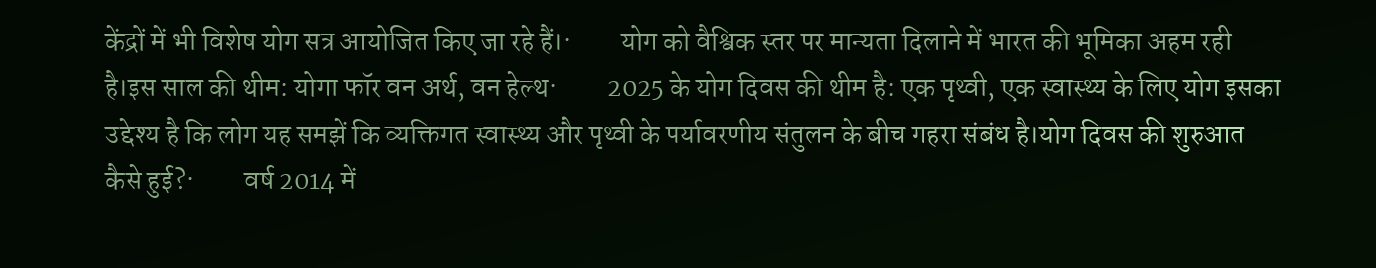केंद्रों में भी विशेष योग सत्र आयोजित किए जा रहे हैं।·         योग को वैश्विक स्तर पर मान्यता दिलाने में भारत की भूमिका अहम रही है।इस साल की थीम: योगा फॉर वन अर्थ, वन हेल्थ·         2025 के योग दिवस की थीम है: एक पृथ्वी, एक स्वास्थ्य के लिए योग इसका उद्देश्य है कि लोग यह समझें कि व्यक्तिगत स्वास्थ्य और पृथ्वी के पर्यावरणीय संतुलन के बीच गहरा संबंध है।योग दिवस की शुरुआत कैसे हुई?·         वर्ष 2014 में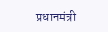प्रधानमंत्री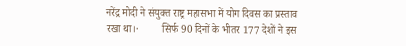नरेंद्र मोदी ने संयुक्त राष्ट्र महासभा में योग दिवस का प्रस्ताव रखा था।·         सिर्फ 90 दिनों के भीतर 177 देशों ने इस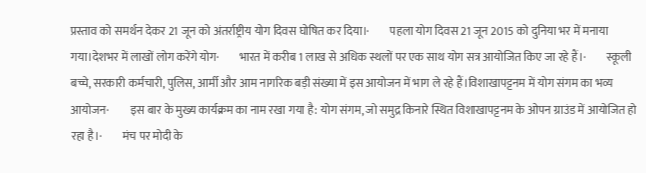प्रस्ताव को समर्थन देकर 21 जून को अंतर्राष्ट्रीय योग दिवस घोषित कर दिया।·         पहला योग दिवस 21 जून 2015 को दुनिया भर में मनाया गया।देशभर में लाखों लोग करेंगे योग·         भारत में करीब 1 लाख से अधिक स्थलों पर एक साथ योग सत्र आयोजित किए जा रहे हैं।·         स्कूली बच्चे, सरकारी कर्मचारी, पुलिस, आर्मी और आम नागरिक बड़ी संख्या में इस आयोजन में भाग ले रहे हैं।विशाखापट्टनम में योग संगम का भव्य आयोजन·         इस बार के मुख्य कार्यक्रम का नाम रखा गया है: योग संगम, जो समुद्र किनारे स्थित विशाखापट्टनम के ओपन ग्राउंड में आयोजित हो रहा है।·         मंच पर मोदी के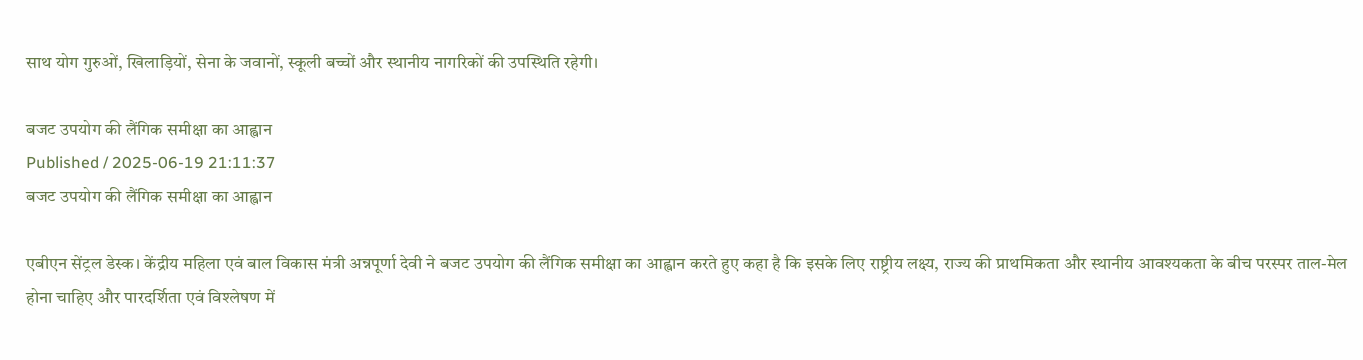साथ योग गुरुओं, खिलाड़ियों, सेना के जवानों, स्कूली बच्चों और स्थानीय नागरिकों की उपस्थिति रहेगी।

बजट उपयोग की लैंगिक समीक्षा का आह्वान
Published / 2025-06-19 21:11:37
बजट उपयोग की लैंगिक समीक्षा का आह्वान

एबीएन सेंट्रल डेस्क। केंद्रीय महिला एवं बाल विकास मंत्री अन्नपूर्णा देवी ने बजट उपयोग की लैंगिक समीक्षा का आह्वान करते हुए कहा है कि इसके लिए राष्ट्रीय लक्ष्य, राज्य की प्राथमिकता और स्थानीय आवश्यकता के बीच परस्पर ताल-मेल होना चाहिए और पारदर्शिता एवं विश्लेषण में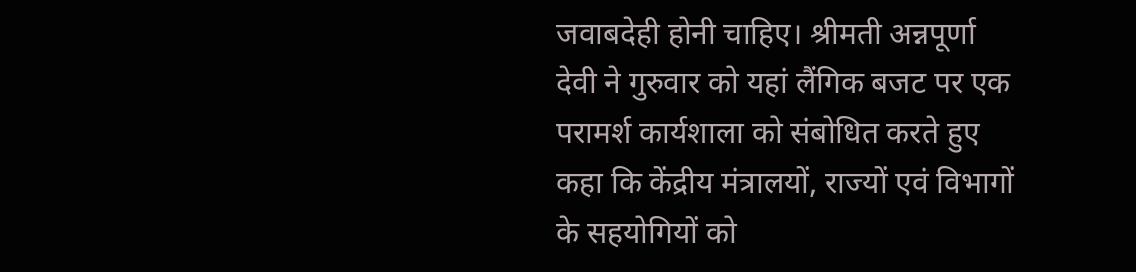जवाबदेही होनी चाहिए। श्रीमती अन्नपूर्णा देवी ने गुरुवार को यहां लैंगिक बजट पर एक परामर्श कार्यशाला को संबोधित करते हुए कहा कि केंद्रीय मंत्रालयों, राज्यों एवं विभागों के सहयोगियों को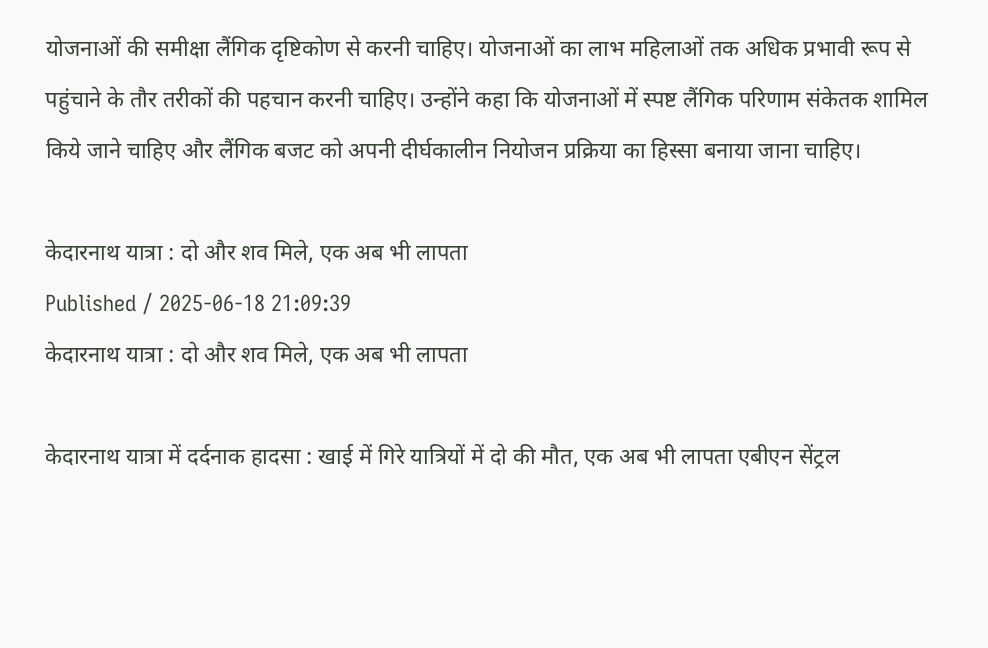योजनाओं की समीक्षा लैंगिक दृष्टिकोण से करनी चाहिए। योजनाओं का लाभ महिलाओं तक अधिक प्रभावी रूप से पहुंचाने के तौर तरीकों की पहचान करनी चाहिए। उन्होंने कहा कि योजनाओं में स्पष्ट लैंगिक परिणाम संकेतक शामिल किये जाने चाहिए और लैंगिक बजट को अपनी दीर्घकालीन नियोजन प्रक्रिया का हिस्सा बनाया जाना चाहिए।

केदारनाथ यात्रा : दो और शव मिले, एक अब भी लापता
Published / 2025-06-18 21:09:39
केदारनाथ यात्रा : दो और शव मिले, एक अब भी लापता

केदारनाथ यात्रा में दर्दनाक हादसा : खाई में गिरे यात्रियों में दो की मौत, एक अब भी लापता एबीएन सेंट्रल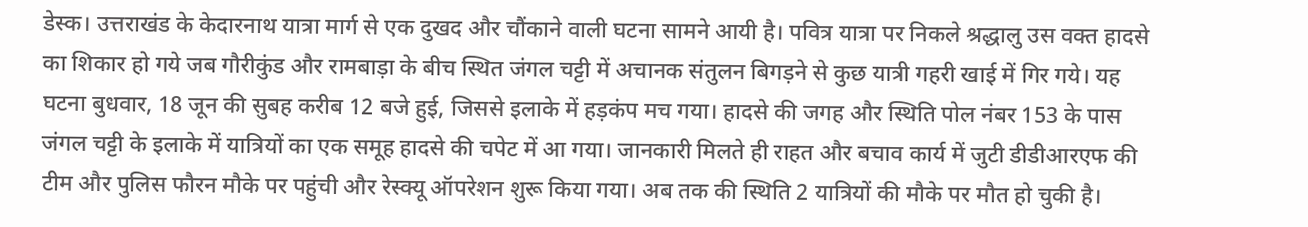डेस्क। उत्तराखंड के केदारनाथ यात्रा मार्ग से एक दुखद और चौंकाने वाली घटना सामने आयी है। पवित्र यात्रा पर निकले श्रद्धालु उस वक्त हादसे का शिकार हो गये जब गौरीकुंड और रामबाड़ा के बीच स्थित जंगल चट्टी में अचानक संतुलन बिगड़ने से कुछ यात्री गहरी खाई में गिर गये। यह घटना बुधवार, 18 जून की सुबह करीब 12 बजे हुई, जिससे इलाके में हड़कंप मच गया। हादसे की जगह और स्थिति पोल नंबर 153 के पास जंगल चट्टी के इलाके में यात्रियों का एक समूह हादसे की चपेट में आ गया। जानकारी मिलते ही राहत और बचाव कार्य में जुटी डीडीआरएफ की टीम और पुलिस फौरन मौके पर पहुंची और रेस्क्यू ऑपरेशन शुरू किया गया। अब तक की स्थिति 2 यात्रियों की मौके पर मौत हो चुकी है।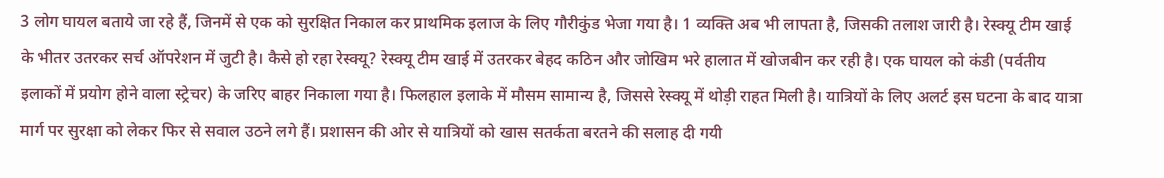3 लोग घायल बताये जा रहे हैं, जिनमें से एक को सुरक्षित निकाल कर प्राथमिक इलाज के लिए गौरीकुंड भेजा गया है। 1 व्यक्ति अब भी लापता है, जिसकी तलाश जारी है। रेस्क्यू टीम खाई के भीतर उतरकर सर्च ऑपरेशन में जुटी है। कैसे हो रहा रेस्क्यू? रेस्क्यू टीम खाई में उतरकर बेहद कठिन और जोखिम भरे हालात में खोजबीन कर रही है। एक घायल को कंडी (पर्वतीय इलाकों में प्रयोग होने वाला स्ट्रेचर) के जरिए बाहर निकाला गया है। फिलहाल इलाके में मौसम सामान्य है, जिससे रेस्क्यू में थोड़ी राहत मिली है। यात्रियों के लिए अलर्ट इस घटना के बाद यात्रा मार्ग पर सुरक्षा को लेकर फिर से सवाल उठने लगे हैं। प्रशासन की ओर से यात्रियों को खास सतर्कता बरतने की सलाह दी गयी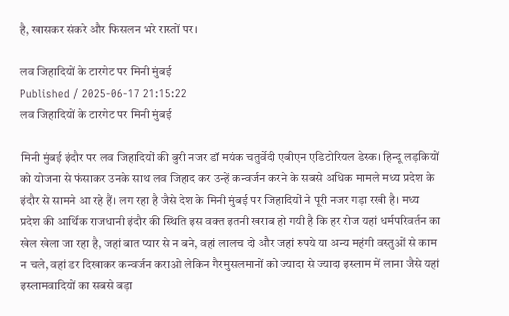है, खासकर संकरे और फिसलन भरे रास्तों पर।

लव जिहादियों के टारगेट पर मिनी मुंबई
Published / 2025-06-17 21:15:22
लव जिहादियों के टारगेट पर मिनी मुंबई

मिनी मुंबई इंदौर पर लव जिहादियों की बुरी नजर डॉ मयंक चतुर्वेदी एबीएन एडिटोरियल डेस्क। हिन्दू लड़कियों को योजना से फंसाकर उनके साथ लव जिहाद कर उन्हें कन्वर्जन करने के सबसे अधिक मामले मध्य प्रदेश के इंदौर से सामने आ रहे हैं। लग रहा है जैसे देश के मिनी मुंबई पर जिहादियों ने पूरी नजर गड़ा रखी है। मध्य प्रदेश की आर्थिक राजधानी इंदौर की स्थिति इस वक्त इतनी खराब हो गयी है कि हर रोज यहां धर्मपरिवर्तन का खेल खेला जा रहा है, जहां बात प्यार से न बने, वहां लालच दो और जहां रुपये या अन्य महंगी वस्तुओं से काम न चले, वहां डर दिखाकर कन्वर्जन कराओ लेकिन गैरमुसलमानों को ज्यादा से ज्यादा इस्लाम में लाना जैसे यहां इस्लामवादियों का सबसे बड़ा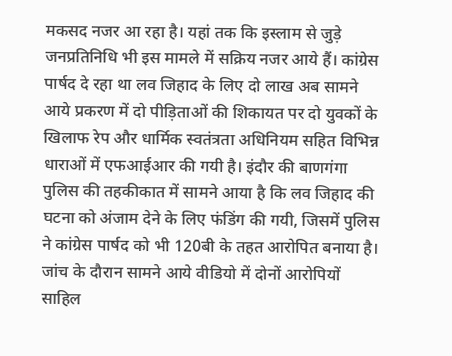मकसद नजर आ रहा है। यहां तक कि इस्लाम से जुड़े जनप्रतिनिधि भी इस मामले में सक्रिय नजर आये हैं। कांग्रेस पार्षद दे रहा था लव जिहाद के लिए दो लाख अब सामने आये प्रकरण में दो पीड़िताओं की शिकायत पर दो युवकों के खिलाफ रेप और धार्मिक स्वतंत्रता अधिनियम सहित विभिन्न धाराओं में एफआईआर की गयी है। इंदौर की बाणगंगा पुलिस की तहकीकात में सामने आया है कि लव जिहाद की घटना को अंजाम देने के लिए फंडिंग की गयी, जिसमें पुलिस ने कांग्रेस पार्षद को भी 120बी के तहत आरोपित बनाया है। जांच के दौरान सामने आये वीडियो में दोनों आरोपियों साहिल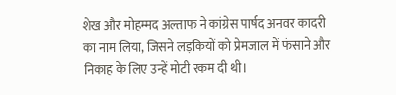शेख और मोहम्मद अल्ताफ ने कांग्रेस पार्षद अनवर कादरी का नाम लिया, जिसने लड़कियों को प्रेमजाल में फंसाने और निकाह के लिए उन्हें मोटी रकम दी थी।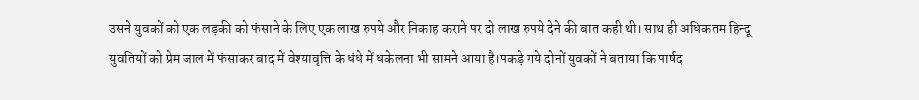उसने युवकों को एक लड़की को फंसाने के लिए एक लाख रुपये और निकाह कराने पर दो लाख रुपये देने की बात कही थी। साथ ही अधिकतम हिन्दू युवतियों को प्रेम जाल में फंसाकर बाद में वेश्यावृत्ति के धंधे में धकेलना भी सामने आया है।पकड़े गये दोनों युवकों ने बताया कि पार्षद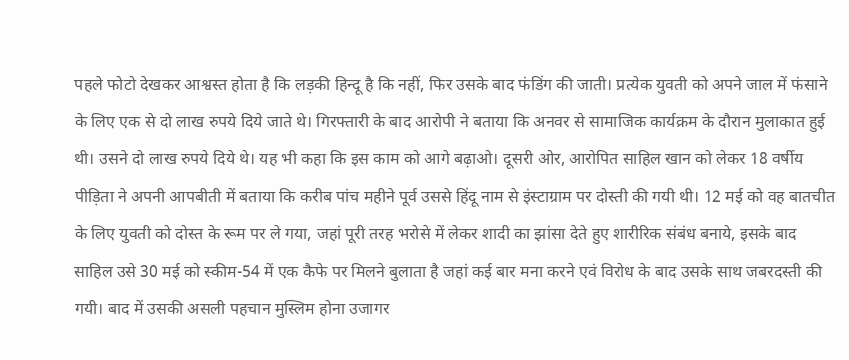पहले फोटो देखकर आश्वस्त होता है कि लड़की हिन्दू है कि नहीं, फिर उसके बाद फंडिंग की जाती। प्रत्येक युवती को अपने जाल में फंसाने के लिए एक से दो लाख रुपये दिये जाते थे। गिरफ्तारी के बाद आरोपी ने बताया कि अनवर से सामाजिक कार्यक्रम के दौरान मुलाकात हुई थी। उसने दो लाख रुपये दिये थे। यह भी कहा कि इस काम को आगे बढ़ाओ। दूसरी ओर, आरोपित साहिल खान को लेकर 18 वर्षीय पीड़िता ने अपनी आपबीती में बताया कि करीब पांच महीने पूर्व उससे हिंदू नाम से इंस्टाग्राम पर दोस्ती की गयी थी। 12 मई को वह बातचीत के लिए युवती को दोस्त के रूम पर ले गया, जहां पूरी तरह भरोसे में लेकर शादी का झांसा देते हुए शारीरिक संबंध बनाये, इसके बाद साहिल उसे 30 मई को स्कीम-54 में एक कैफे पर मिलने बुलाता है जहां कई बार मना करने एवं विरोध के बाद उसके साथ जबरदस्ती की गयी। बाद में उसकी असली पहचान मुस्लिम होना उजागर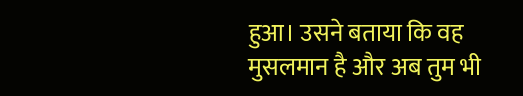हुआ। उसने बताया कि वह मुसलमान है और अब तुम भी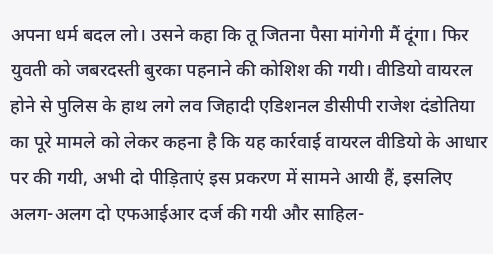अपना धर्म बदल लो। उसने कहा कि तू जितना पैसा मांगेगी मैं दूंगा। फिर युवती को जबरदस्ती बुरका पहनाने की कोशिश की गयी। वीडियो वायरल होने से पुलिस के हाथ लगे लव जिहादी एडिशनल डीसीपी राजेश दंडोतिया का पूरे मामले को लेकर कहना है कि यह कार्रवाई वायरल वीडियो के आधार पर की गयी, अभी दो पीड़िताएं इस प्रकरण में सामने आयी हैं, इसलिए अलग-अलग दो एफआईआर दर्ज की गयी और साहिल-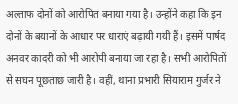अल्ताफ दोनों को आरोपित बनाया गया है। उन्होंने कहा कि इन दोनों के बयानों के आधार पर धाराएं बढ़ायी गयी हैं। इसमें पार्षद अनवर कादरी को भी आरोपी बनाया जा रहा है। सभी आरोपितों से सघन पूछताछ जारी है। वहीं, थाना प्रभारी सियाराम गुर्जर ने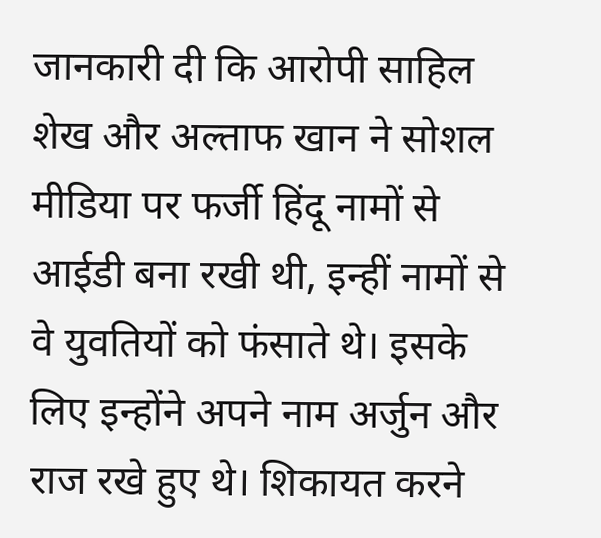जानकारी दी कि आरोपी साहिल शेख और अल्ताफ खान ने सोशल मीडिया पर फर्जी हिंदू नामों से आईडी बना रखी थी, इन्हीं नामों से वे युवतियों को फंसाते थे। इसके लिए इन्होंने अपने नाम अर्जुन और राज रखे हुए थे। शिकायत करने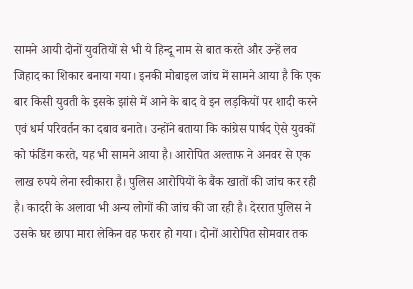सामने आयी दोनों युवतियों से भी ये हिन्दू नाम से बात करते और उन्हें लव जिहाद का शिकार बनाया गया। इनकी मोबाइल जांच में सामने आया है कि एक बार किसी युवती के इसके झांसे में आने के बाद वे इन लड़कियों पर शादी करने एवं धर्म परिवर्तन का दबाव बनाते। उन्होंने बताया कि कांग्रेस पार्षद ऐसे युवकों को फंडिंग करते, यह भी सामने आया है। आरोपित अल्ताफ ने अनवर से एक लाख रुपये लेना स्वीकारा है। पुलिस आरोपियों के बैंक खातों की जांच कर रही है। कादरी के अलावा भी अन्य लोगों की जांच की जा रही है। देररात पुलिस ने उसके घर छापा मारा लेकिन वह फरार हो गया। दोनों आरोपित सोमवार तक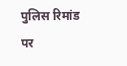पुलिस रिमांड पर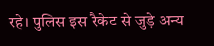रहे। पुलिस इस रैकेट से जुड़े अन्य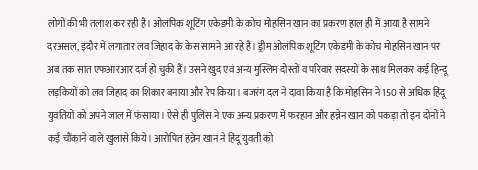लोगों की भी तलाश कर रही है। ओलंपिक शूटिंग एकेडमी के कोच मोहसिन खान का प्रकरण हाल ही में आया है सामने दरअसल, इंदौर में लगातार लव जिहाद के केस सामने आ रहे हैं। ड्रीम ओलंपिक शूटिंग एकेडमी के कोच मोहसिन खान पर अब तक सात एफआरआर दर्ज हो चुकी हैं। उसने खुद एवं अन्य मुस्लिम दोस्तों व परिवार सदस्यों के साथ मिलकर कई हिन्दू लड़कियों को लव जिहाद का शिकार बनाया और रेप किया। बजरंग दल ने दावा किया है कि मोहसिन ने 150 से अधिक हिंदू युवतियों को अपने जाल में फंसाया। ऐसे ही पुलिस ने एक अन्य प्रकरण में फरहान और हन्नेन खान को पकड़ा तो इन दोनों ने कई चौंकाने वाले खुलासे किये। आरोपित हन्नेन खान ने हिंदू युवती को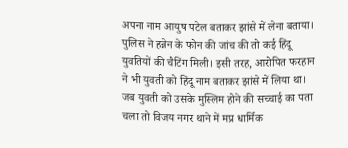अपना नाम आयुष पटेल बताकर झांसे में लेना बताया। पुलिस ने हन्नेन के फोन की जांच की तो कई हिंदू युवतियों की चैटिंग मिली। इसी तरह, आरोपित फरहान ने भी युवती को हिंदू नाम बताकर झांसे में लिया था। जब युवती को उसके मुस्लिम होने की सच्चाई का पता चला तो विजय नगर थाने में मप्र धार्मिक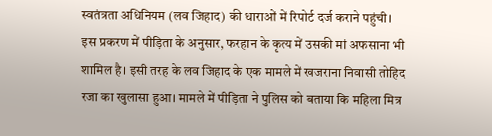स्वतंत्रता अधिनियम (लव जिहाद) की धाराओं में रिपोर्ट दर्ज कराने पहुंची। इस प्रकरण में पीड़िता के अनुसार, फरहान के कृत्य में उसकी मां अफसाना भी शामिल है। इसी तरह के लव जिहाद के एक मामले में खजराना निवासी तोहिद रजा का खुलासा हुआ। मामले में पीड़िता ने पुलिस को बताया कि महिला मित्र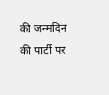की जन्मदिन की पार्टी पर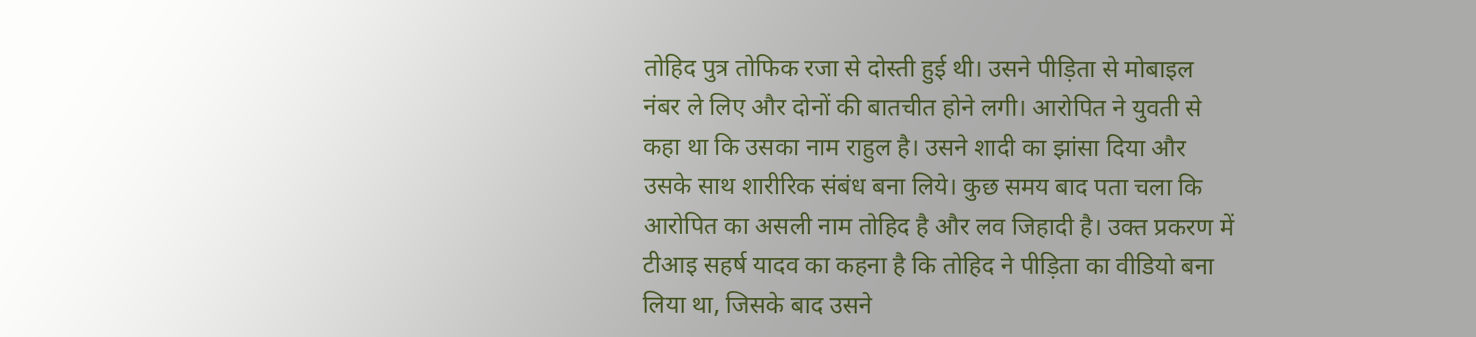तोहिद पुत्र तोफिक रजा से दोस्ती हुई थी। उसने पीड़िता से मोबाइल नंबर ले लिए और दोनों की बातचीत होने लगी। आरोपित ने युवती से कहा था कि उसका नाम राहुल है। उसने शादी का झांसा दिया और उसके साथ शारीरिक संबंध बना लिये। कुछ समय बाद पता चला कि आरोपित का असली नाम तोहिद है और लव जिहादी है। उक्त प्रकरण में टीआइ सहर्ष यादव का कहना है कि तोहिद ने पीड़िता का वीडियो बना लिया था, जिसके बाद उसने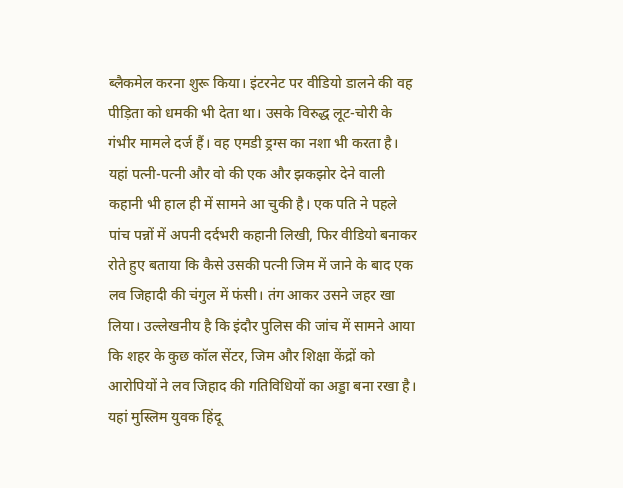ब्लैकमेल करना शुरू किया। इंटरनेट पर वीडियो डालने की वह पीड़िता को धमकी भी देता था। उसके विरुद्ध लूट-चोरी के गंभीर मामले दर्ज हैं। वह एमडी ड्रग्स का नशा भी करता है। यहां पत्नी-पत्नी और वो की एक और झकझोर देने वाली कहानी भी हाल ही में सामने आ चुकी है। एक पति ने पहले पांच पन्नों में अपनी दर्दभरी कहानी लिखी, फिर वीडियो बनाकर रोते हुए बताया कि कैसे उसकी पत्नी जिम में जाने के बाद एक लव जिहादी की चंगुल में फंसी। तंग आकर उसने जहर खा लिया। उल्लेखनीय है कि इंदौर पुलिस की जांच में सामने आया कि शहर के कुछ कॉल सेंटर, जिम और शिक्षा केंद्रों को आरोपियों ने लव जिहाद की गतिविधियों का अड्डा बना रखा है। यहां मुस्लिम युवक हिंदू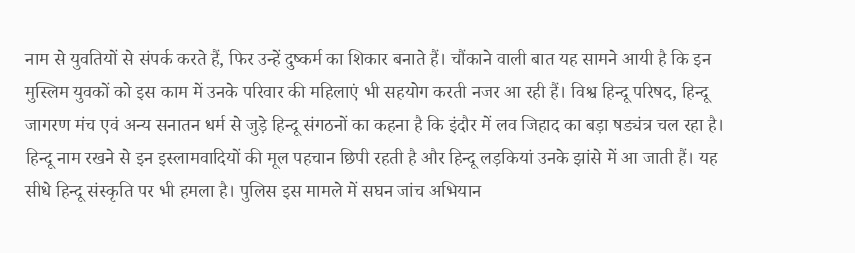नाम से युवतियों से संपर्क करते हैं, फिर उन्हें दुष्कर्म का शिकार बनाते हैं। चौंकाने वाली बात यह सामने आयी है कि इन मुस्लिम युवकों को इस काम में उनके परिवार की महिलाएं भी सहयोग करती नजर आ रही हैं। विश्व हिन्दू परिषद, हिन्दू जागरण मंच एवं अन्य सनातन धर्म से जुड़े हिन्दू संगठनों का कहना है कि इंदौर में लव जिहाद का बड़ा षड्यंत्र चल रहा है। हिन्दू नाम रखने से इन इस्लामवादियों की मूल पहचान छिपी रहती है और हिन्दू लड़कियां उनके झांसे में आ जाती हैं। यह सीधे हिन्दू संस्कृति पर भी हमला है। पुलिस इस मामले में सघन जांच अभियान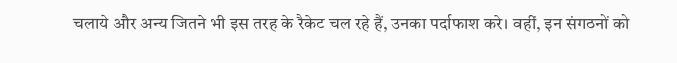चलाये और अन्य जितने भी इस तरह के रैकेट चल रहे हैं, उनका पर्दाफाश करे। वहीं, इन संगठनों को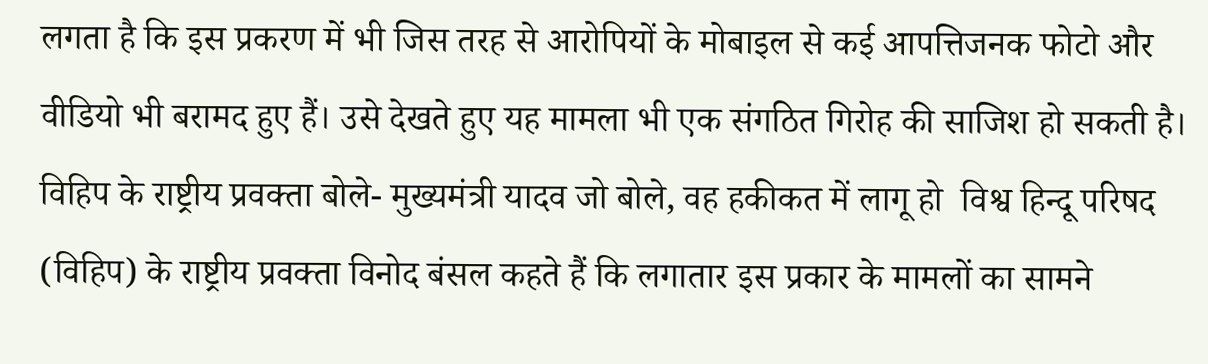लगता है कि इस प्रकरण में भी जिस तरह से आरोपियों के मोबाइल से कई आपत्तिजनक फोटो और वीडियो भी बरामद हुए हैं। उसे देखते हुए यह मामला भी एक संगठित गिरोह की साजिश हो सकती है। विहिप के राष्ट्रीय प्रवक्ता बोले- मुख्यमंत्री यादव जो बोले, वह हकीकत में लागू हो  विश्व हिन्दू परिषद (विहिप) के राष्ट्रीय प्रवक्ता विनोद बंसल कहते हैं कि लगातार इस प्रकार के मामलों का सामने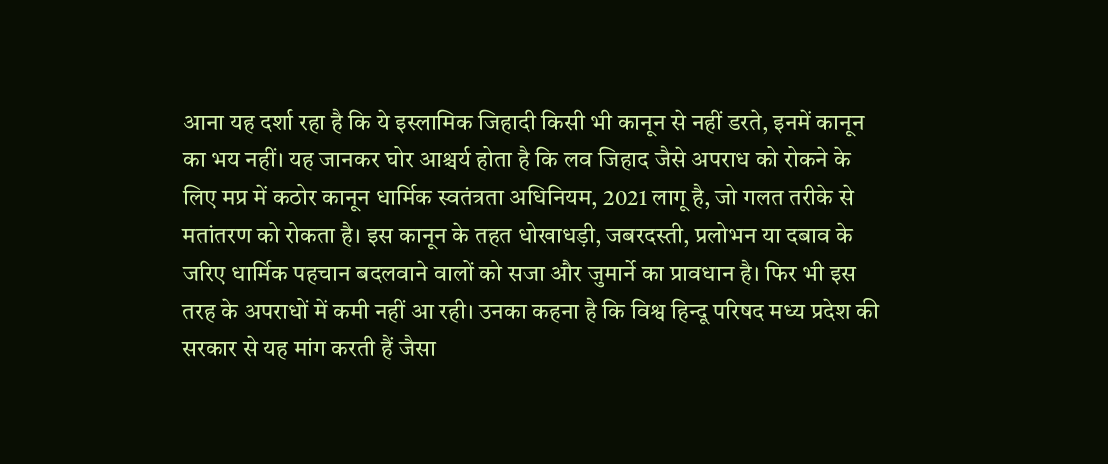आना यह दर्शा रहा है कि ये इस्लामिक जिहादी किसी भी कानून से नहीं डरते, इनमें कानून का भय नहीं। यह जानकर घोर आश्चर्य होता है कि लव जिहाद जैसे अपराध को रोकने के लिए मप्र में कठोर कानून धार्मिक स्वतंत्रता अधिनियम, 2021 लागू है, जो गलत तरीके से मतांतरण को रोकता है। इस कानून के तहत धोखाधड़ी, जबरदस्ती, प्रलोभन या दबाव के जरिए धार्मिक पहचान बदलवाने वालों को सजा और जुमार्ने का प्रावधान है। फिर भी इस तरह के अपराधों में कमी नहीं आ रही। उनका कहना है कि विश्व हिन्दू परिषद मध्य प्रदेश की सरकार से यह मांग करती हैं जैसा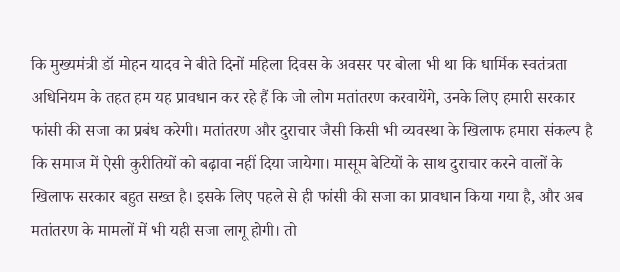कि मुख्यमंत्री डॉ मोहन यादव ने बीते दिनों महिला दिवस के अवसर पर बोला भी था कि धार्मिक स्वतंत्रता अधिनियम के तहत हम यह प्रावधान कर रहे हैं कि जो लोग मतांतरण करवायेंगे, उनके लिए हमारी सरकार फांसी की सजा का प्रबंध करेगी। मतांतरण और दुराचार जैसी किसी भी व्यवस्था के खिलाफ हमारा संकल्प है कि समाज में ऐसी कुरीतियों को बढ़ावा नहीं दिया जायेगा। मासूम बेटियों के साथ दुराचार करने वालों के खिलाफ सरकार बहुत सख्त है। इसके लिए पहले से ही फांसी की सजा का प्रावधान किया गया है, और अब मतांतरण के मामलों में भी यही सजा लागू होगी। तो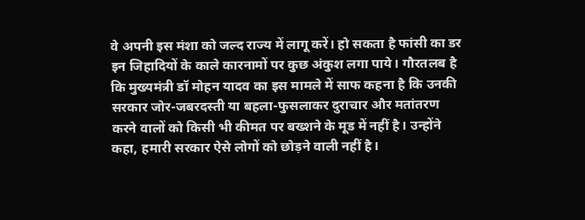वे अपनी इस मंशा को जल्द राज्य में लागू करें। हो सकता है फांसी का डर इन जिहादियों के काले कारनामों पर कुछ अंकुश लगा पाये। गौरतलब है कि मुख्यमंत्री डॉ मोहन यादव का इस मामले में साफ कहना है कि उनकी सरकार जोर-जबरदस्ती या बहला-फुसलाकर दुराचार और मतांतरण करने वालों को किसी भी कीमत पर बख्शने के मूड में नहीं है। उन्होंने कहा, हमारी सरकार ऐसे लोगों को छोड़ने वाली नहीं है।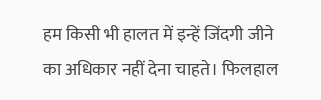हम किसी भी हालत में इन्हें जिंदगी जीने का अधिकार नहीं देना चाहते। फिलहाल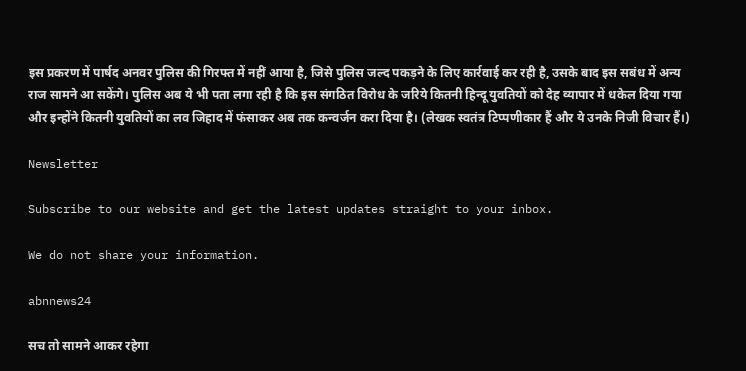इस प्रकरण में पार्षद अनवर पुलिस की गिरफ्त में नहीं आया है, जिसे पुलिस जल्द पकड़ने के लिए कार्रवाई कर रही है, उसके बाद इस सबंध में अन्य राज सामने आ सकेंगे। पुलिस अब ये भी पता लगा रही है कि इस संगठित विरोध के जरिये कितनी हिन्दू युवतियों को देह व्यापार में धकेल दिया गया और इन्होंने कितनी युवतियों का लव जिहाद में फंसाकर अब तक कन्वर्जन करा दिया है। (लेखक स्वतंत्र टिप्पणीकार हैं और ये उनके निजी विचार हैं।)

Newsletter

Subscribe to our website and get the latest updates straight to your inbox.

We do not share your information.

abnnews24

सच तो सामने आकर रहेगा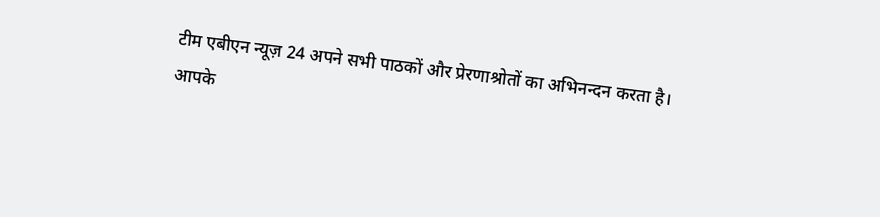टीम एबीएन न्यूज़ 24 अपने सभी पाठकों और प्रेरणाश्रोतों का अभिनन्दन करता है। आपके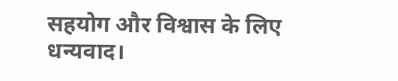सहयोग और विश्वास के लिए धन्यवाद।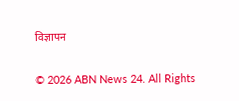विज्ञापन

© 2026 ABN News 24. All Rights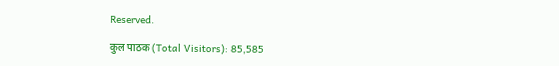Reserved.

कुल पाठक (Total Visitors): 85,585